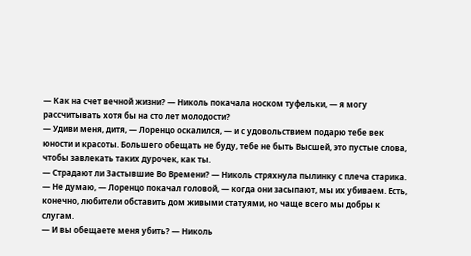— Как на счет вечной жизни? — Николь покачала носком туфельки, — я могу рассчитывать хотя бы на сто лет молодости?
— Удиви меня, дитя, — Лоренцо оскалился, — и с удовольствием подарю тебе век юности и красоты. Большего обещать не буду, тебе не быть Высшей, это пустые слова, чтобы завлекать таких дурочек, как ты.
— Страдают ли Застывшие Во Времени? — Николь стряхнула пылинку с плеча старика.
— Не думаю, — Лоренцо покачал головой, — когда они засыпают, мы их убиваем. Есть, конечно, любители обставить дом живыми статуями, но чаще всего мы добры к слугам.
— И вы обещаете меня убить? — Николь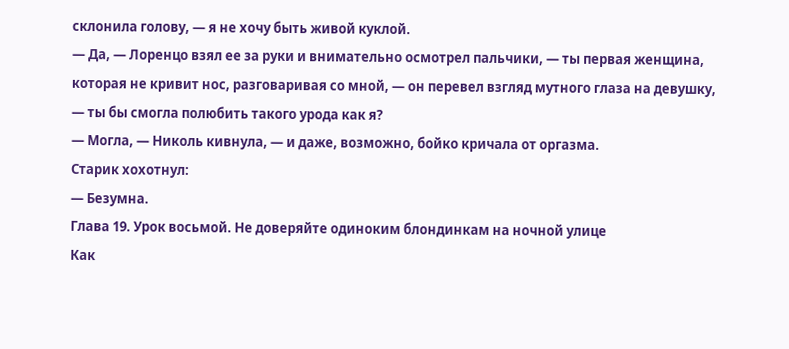склонила голову, — я не хочу быть живой куклой.
— Да, — Лоренцо взял ее за руки и внимательно осмотрел пальчики, — ты первая женщина, которая не кривит нос, разговаривая со мной, — он перевел взгляд мутного глаза на девушку, — ты бы смогла полюбить такого урода как я?
— Могла, — Николь кивнула, — и даже, возможно, бойко кричала от оргазма.
Старик хохотнул:
— Безумна.
Глава 19. Урок восьмой. Не доверяйте одиноким блондинкам на ночной улице
Как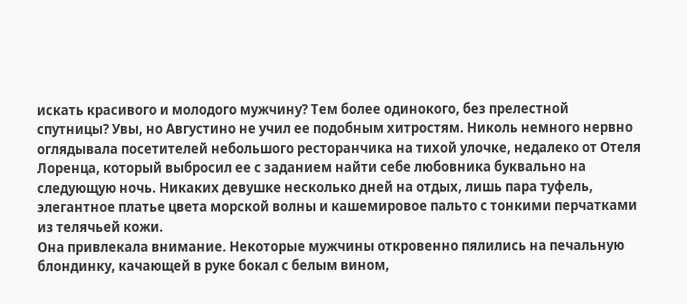искать красивого и молодого мужчину? Тем более одинокого, без прелестной спутницы? Увы, но Августино не учил ее подобным хитростям. Николь немного нервно оглядывала посетителей небольшого ресторанчика на тихой улочке, недалеко от Отеля Лоренца, который выбросил ее с заданием найти себе любовника буквально на следующую ночь. Никаких девушке несколько дней на отдых, лишь пара туфель, элегантное платье цвета морской волны и кашемировое пальто с тонкими перчатками из телячьей кожи.
Она привлекала внимание. Некоторые мужчины откровенно пялились на печальную блондинку, качающей в руке бокал с белым вином,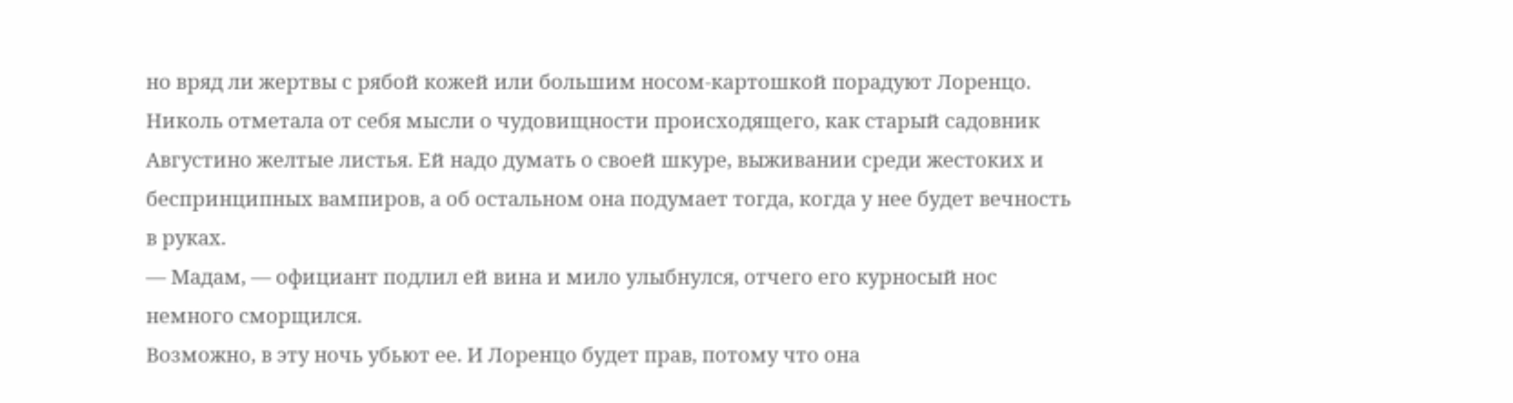но вряд ли жертвы с рябой кожей или большим носом-картошкой порадуют Лоренцо. Николь отметала от себя мысли о чудовищности происходящего, как старый садовник Августино желтые листья. Ей надо думать о своей шкуре, выживании среди жестоких и беспринципных вампиров, а об остальном она подумает тогда, когда у нее будет вечность в руках.
— Мадам, — официант подлил ей вина и мило улыбнулся, отчего его курносый нос немного сморщился.
Возможно, в эту ночь убьют ее. И Лоренцо будет прав, потому что она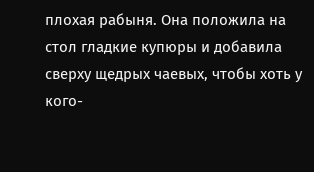плохая рабыня. Она положила на стол гладкие купюры и добавила сверху щедрых чаевых, чтобы хоть у кого-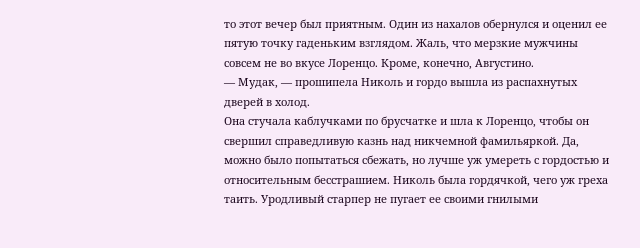то этот вечер был приятным. Один из нахалов обернулся и оценил ее пятую точку гаденьким взглядом. Жаль, что мерзкие мужчины совсем не во вкусе Лоренцо. Кроме, конечно, Августино.
— Мудак, — прошипела Николь и гордо вышла из распахнутых дверей в холод.
Она стучала каблучками по брусчатке и шла к Лоренцо, чтобы он свершил справедливую казнь над никчемной фамильяркой. Да, можно было попытаться сбежать, но лучше уж умереть с гордостью и относительным бесстрашием. Николь была гордячкой, чего уж греха таить. Уродливый старпер не пугает ее своими гнилыми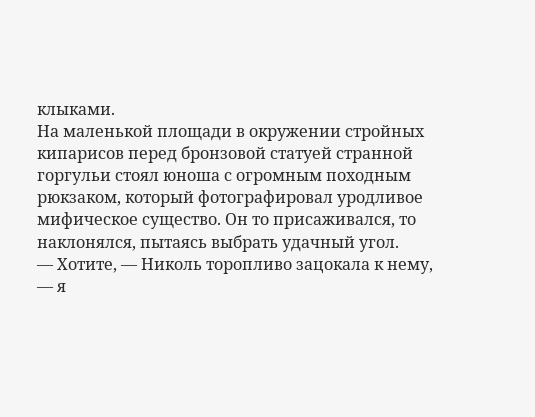клыками.
На маленькой площади в окружении стройных кипарисов перед бронзовой статуей странной горгульи стоял юноша с огромным походным рюкзаком, который фотографировал уродливое мифическое существо. Он то присаживался, то наклонялся, пытаясь выбрать удачный угол.
— Хотите, — Николь торопливо зацокала к нему, — я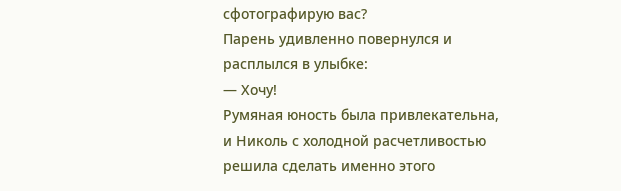сфотографирую вас?
Парень удивленно повернулся и расплылся в улыбке:
— Хочу!
Румяная юность была привлекательна, и Николь с холодной расчетливостью решила сделать именно этого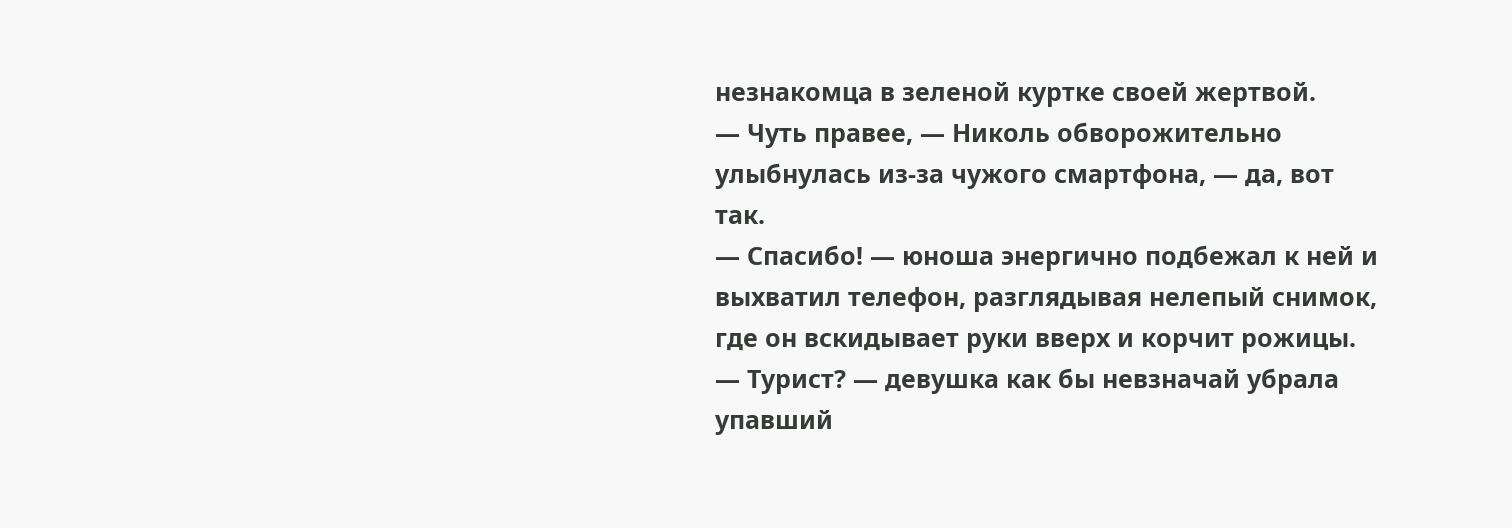незнакомца в зеленой куртке своей жертвой.
— Чуть правее, — Николь обворожительно улыбнулась из-за чужого смартфона, — да, вот так.
— Спасибо! — юноша энергично подбежал к ней и выхватил телефон, разглядывая нелепый снимок, где он вскидывает руки вверх и корчит рожицы.
— Турист? — девушка как бы невзначай убрала упавший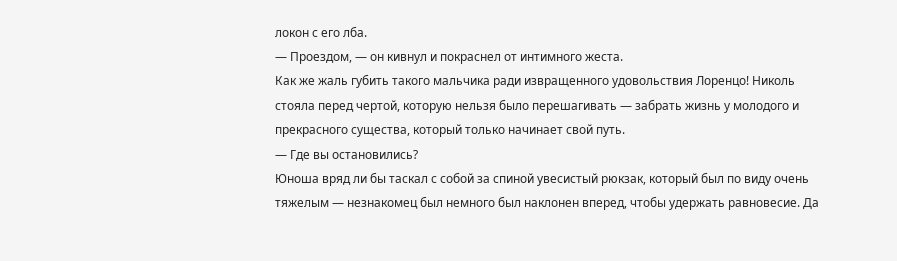локон с его лба.
— Проездом, — он кивнул и покраснел от интимного жеста.
Как же жаль губить такого мальчика ради извращенного удовольствия Лоренцо! Николь стояла перед чертой, которую нельзя было перешагивать — забрать жизнь у молодого и прекрасного существа, который только начинает свой путь.
— Где вы остановились?
Юноша вряд ли бы таскал с собой за спиной увесистый рюкзак, который был по виду очень тяжелым — незнакомец был немного был наклонен вперед, чтобы удержать равновесие. Да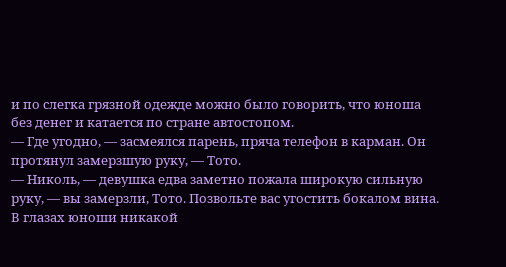и по слегка грязной одежде можно было говорить, что юноша без денег и катается по стране автостопом.
— Где угодно, — засмеялся парень, пряча телефон в карман. Он протянул замерзшую руку, — Тото.
— Николь, — девушка едва заметно пожала широкую сильную руку, — вы замерзли, Тото. Позвольте вас угостить бокалом вина.
В глазах юноши никакой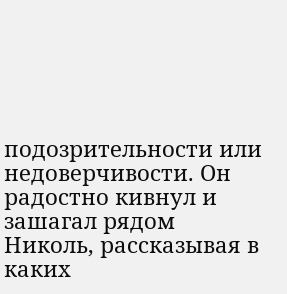подозрительности или недоверчивости. Он радостно кивнул и зашагал рядом Николь, рассказывая в каких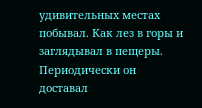удивительных местах побывал. Как лез в горы и заглядывал в пещеры. Периодически он доставал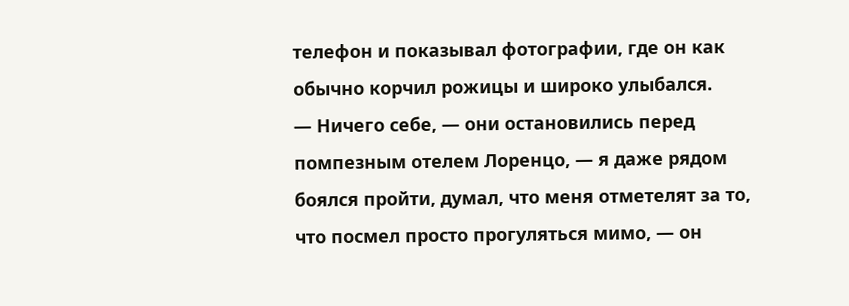телефон и показывал фотографии, где он как обычно корчил рожицы и широко улыбался.
— Ничего себе, — они остановились перед помпезным отелем Лоренцо, — я даже рядом боялся пройти, думал, что меня отметелят за то, что посмел просто прогуляться мимо, — он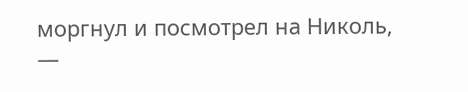моргнул и посмотрел на Николь, —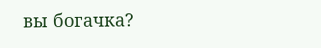вы богачка?